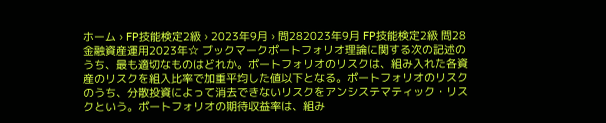ホーム › FP技能検定2級 › 2023年9月 › 問282023年9月 FP技能検定2級 問28金融資産運用2023年☆ ブックマークポートフォリオ理論に関する次の記述のうち、最も適切なものはどれか。ポートフォリオのリスクは、組み入れた各資産のリスクを組入比率で加重平均した値以下となる。ポートフォリオのリスクのうち、分散投資によって消去できないリスクをアンシステマティック・リスクという。ポートフォリオの期待収益率は、組み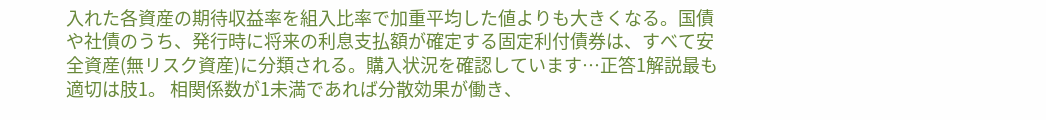入れた各資産の期待収益率を組入比率で加重平均した値よりも大きくなる。国債や社債のうち、発行時に将来の利息支払額が確定する固定利付債券は、すべて安全資産(無リスク資産)に分類される。購入状況を確認しています…正答1解説最も適切は肢1。 相関係数が1未満であれば分散効果が働き、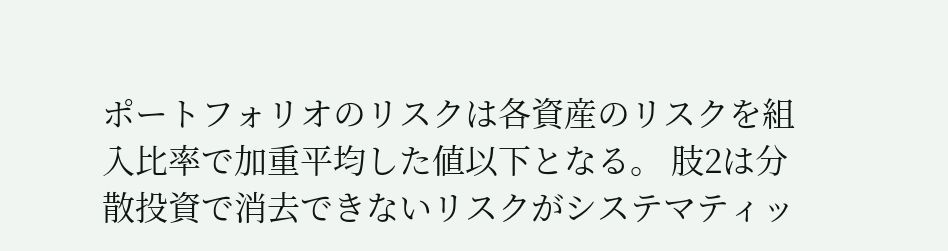ポートフォリオのリスクは各資産のリスクを組入比率で加重平均した値以下となる。 肢2は分散投資で消去できないリスクがシステマティッ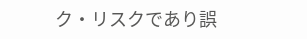ク・リスクであり誤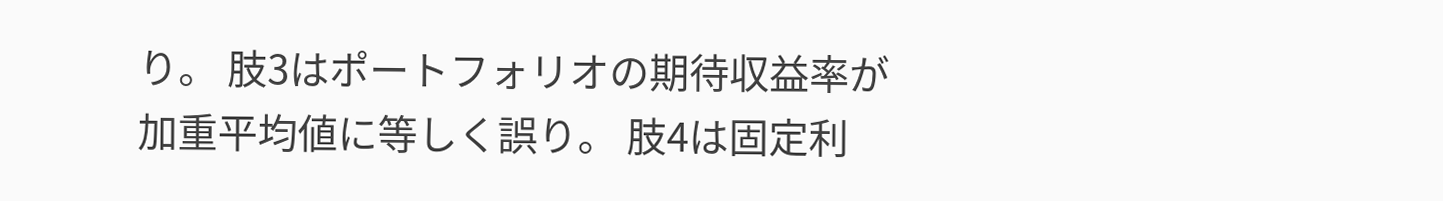り。 肢3はポートフォリオの期待収益率が加重平均値に等しく誤り。 肢4は固定利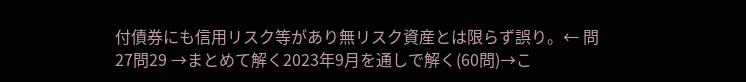付債券にも信用リスク等があり無リスク資産とは限らず誤り。← 問27問29 →まとめて解く2023年9月を通しで解く(60問)→こ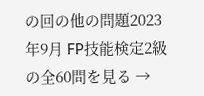の回の他の問題2023年9月 FP技能検定2級 の全60問を見る →